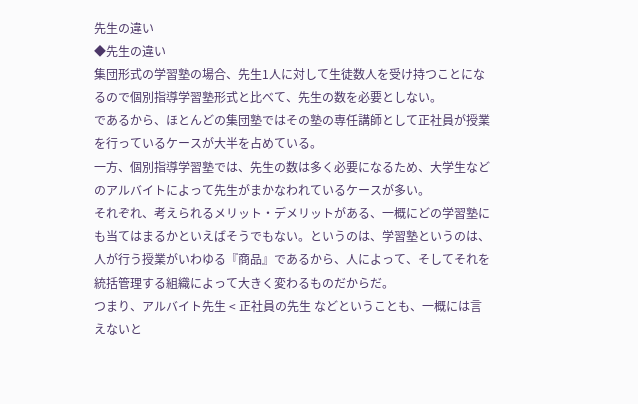先生の違い
◆先生の違い
集団形式の学習塾の場合、先生1人に対して生徒数人を受け持つことになるので個別指導学習塾形式と比べて、先生の数を必要としない。
であるから、ほとんどの集団塾ではその塾の専任講師として正社員が授業を行っているケースが大半を占めている。
一方、個別指導学習塾では、先生の数は多く必要になるため、大学生などのアルバイトによって先生がまかなわれているケースが多い。
それぞれ、考えられるメリット・デメリットがある、一概にどの学習塾にも当てはまるかといえばそうでもない。というのは、学習塾というのは、人が行う授業がいわゆる『商品』であるから、人によって、そしてそれを統括管理する組織によって大きく変わるものだからだ。
つまり、アルバイト先生 < 正社員の先生 などということも、一概には言えないと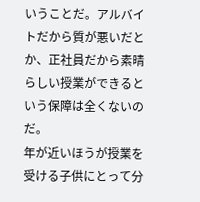いうことだ。アルバイトだから質が悪いだとか、正社員だから素晴らしい授業ができるという保障は全くないのだ。
年が近いほうが授業を受ける子供にとって分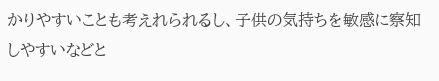かりやすいことも考えれられるし、子供の気持ちを敏感に察知しやすいなどと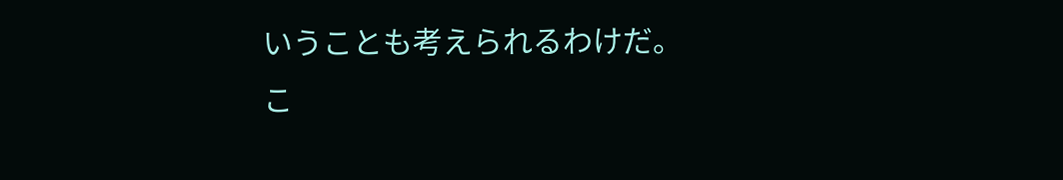いうことも考えられるわけだ。
こ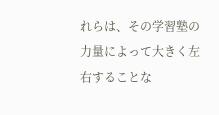れらは、その学習塾の力量によって大きく左右することな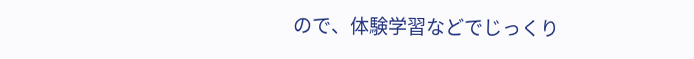ので、体験学習などでじっくり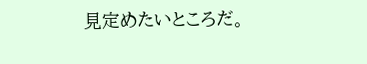見定めたいところだ。